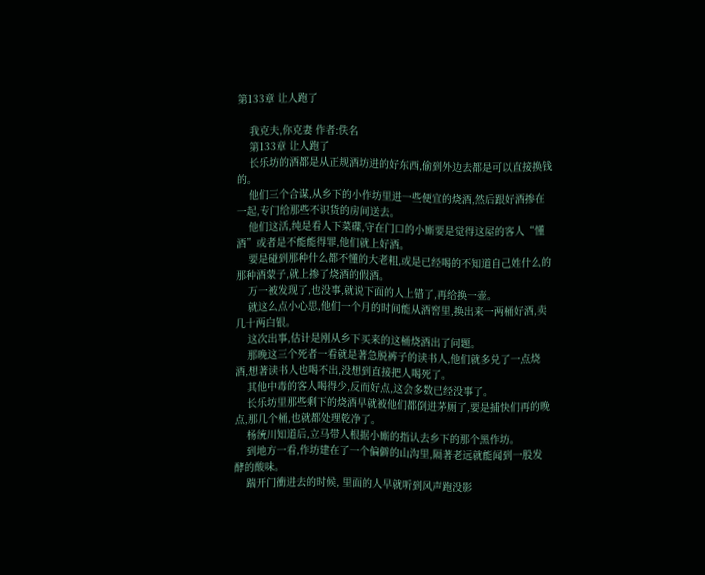第133章 让人跑了

    我克夫,你克妻 作者:佚名
    第133章 让人跑了
    长乐坊的酒都是从正规酒坊进的好东西,偷到外边去都是可以直接换钱的。
    他们三个合谋,从乡下的小作坊里进一些便宜的烧酒,然后跟好酒掺在一起,专门给那些不识货的房间送去。
    他们这活,纯是看人下菜碟,守在门口的小廝要是觉得这屋的客人“懂酒”或者是不能能得罪,他们就上好酒。
    要是碰到那种什么都不懂的大老粗,或是已经喝的不知道自己姓什么的那种酒蒙子,就上掺了烧酒的假酒。
    万一被发现了,也没事,就说下面的人上错了,再给换一壶。
    就这么点小心思,他们一个月的时间能从酒窖里,换出来一两桶好酒,卖几十两白银。
    这次出事,估计是刚从乡下买来的这桶烧酒出了问题。
    那晚这三个死者一看就是著急脱裤子的读书人,他们就多兑了一点烧酒,想著读书人也喝不出,没想到直接把人喝死了。
    其他中毒的客人喝得少,反而好点,这会多数已经没事了。
    长乐坊里那些剩下的烧酒早就被他们都倒进茅厕了,要是捕快们再的晚点,那几个桶,也就都处理乾净了。
    杨统川知道后,立马带人根据小廝的指认去乡下的那个黑作坊。
    到地方一看,作坊建在了一个偏僻的山沟里,隔著老远就能闻到一股发酵的酸味。
    踹开门衝进去的时候, 里面的人早就听到风声跑没影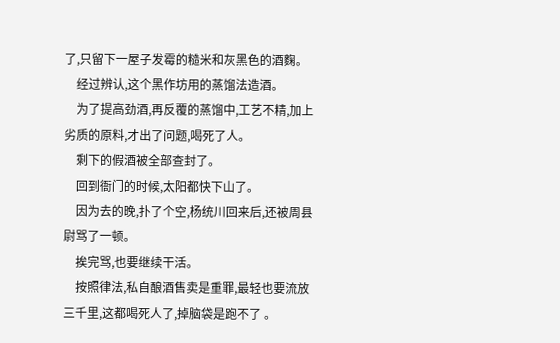了,只留下一屋子发霉的糙米和灰黑色的酒麴。
    经过辨认,这个黑作坊用的蒸馏法造酒。
    为了提高劲酒,再反覆的蒸馏中,工艺不精,加上劣质的原料,才出了问题,喝死了人。
    剩下的假酒被全部查封了。
    回到衙门的时候,太阳都快下山了。
    因为去的晚,扑了个空,杨统川回来后,还被周县尉骂了一顿。
    挨完骂,也要继续干活。
    按照律法,私自酿酒售卖是重罪,最轻也要流放三千里,这都喝死人了,掉脑袋是跑不了 。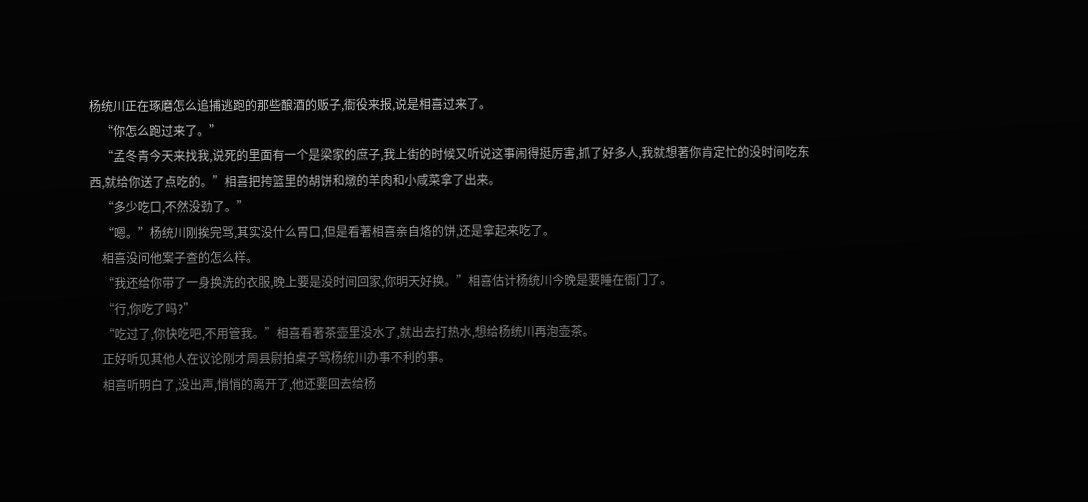杨统川正在琢磨怎么追捕逃跑的那些酿酒的贩子,衙役来报,说是相喜过来了。
    “你怎么跑过来了。”
    “孟冬青今天来找我,说死的里面有一个是梁家的庶子,我上街的时候又听说这事闹得挺厉害,抓了好多人,我就想著你肯定忙的没时间吃东西,就给你送了点吃的。”相喜把挎篮里的胡饼和燉的羊肉和小咸菜拿了出来。
    “多少吃口,不然没劲了。”
    “嗯。”杨统川刚挨完骂,其实没什么胃口,但是看著相喜亲自烙的饼,还是拿起来吃了。
    相喜没问他案子查的怎么样。
    “我还给你带了一身换洗的衣服,晚上要是没时间回家,你明天好换。”相喜估计杨统川今晚是要睡在衙门了。
    “行,你吃了吗?”
    “吃过了,你快吃吧,不用管我。”相喜看著茶壶里没水了,就出去打热水,想给杨统川再泡壶茶。
    正好听见其他人在议论刚才周县尉拍桌子骂杨统川办事不利的事。
    相喜听明白了,没出声,悄悄的离开了,他还要回去给杨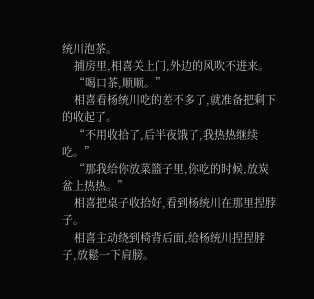统川泡茶。
    捕房里,相喜关上门,外边的风吹不进来。
    “喝口茶,顺顺。”
    相喜看杨统川吃的差不多了,就准备把剩下的收起了。
    “不用收拾了,后半夜饿了,我热热继续吃。”
    “那我给你放菜篮子里,你吃的时候,放炭盆上热热。”
    相喜把桌子收拾好,看到杨统川在那里捏脖子。
    相喜主动绕到椅背后面,给杨统川捏捏脖子,放鬆一下肩膀。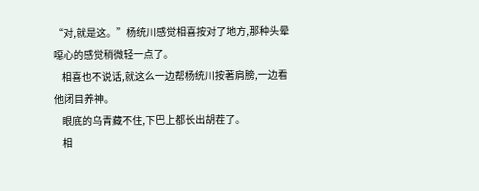“对,就是这。”杨统川感觉相喜按对了地方,那种头晕噁心的感觉稍微轻一点了。
    相喜也不说话,就这么一边帮杨统川按著肩膀,一边看他闭目养神。
    眼底的乌青藏不住,下巴上都长出胡茬了。
    相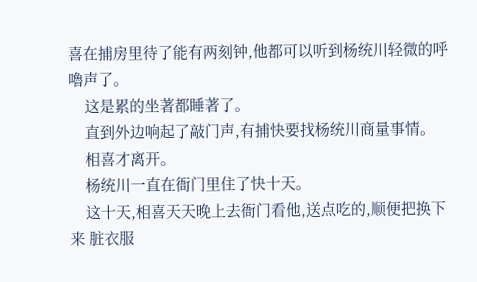喜在捕房里待了能有两刻钟,他都可以听到杨统川轻微的呼嚕声了。
    这是累的坐著都睡著了。
    直到外边响起了敲门声,有捕快要找杨统川商量事情。
    相喜才离开。
    杨统川一直在衙门里住了快十天。
    这十天,相喜天天晚上去衙门看他,送点吃的,顺便把换下来 脏衣服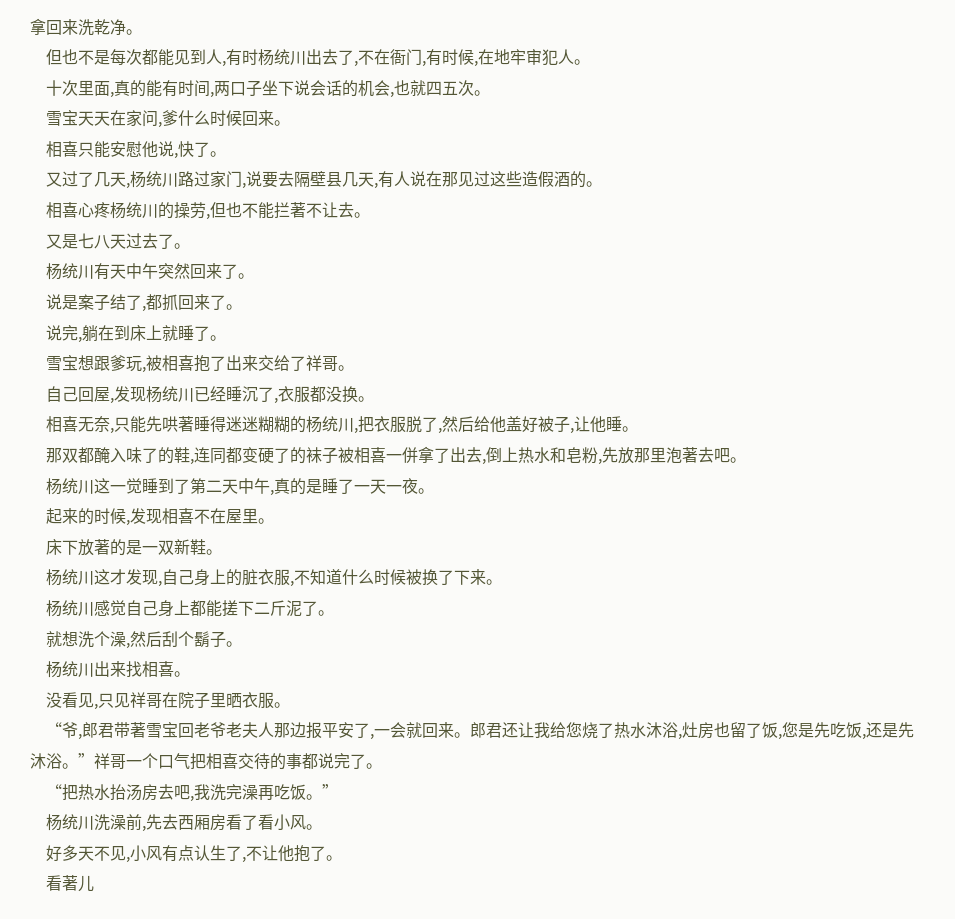拿回来洗乾净。
    但也不是每次都能见到人,有时杨统川出去了,不在衙门,有时候,在地牢审犯人。
    十次里面,真的能有时间,两口子坐下说会话的机会,也就四五次。
    雪宝天天在家问,爹什么时候回来。
    相喜只能安慰他说,快了。
    又过了几天,杨统川路过家门,说要去隔壁县几天,有人说在那见过这些造假酒的。
    相喜心疼杨统川的操劳,但也不能拦著不让去。
    又是七八天过去了。
    杨统川有天中午突然回来了。
    说是案子结了,都抓回来了。
    说完,躺在到床上就睡了。
    雪宝想跟爹玩,被相喜抱了出来交给了祥哥。
    自己回屋,发现杨统川已经睡沉了,衣服都没换。
    相喜无奈,只能先哄著睡得迷迷糊糊的杨统川,把衣服脱了,然后给他盖好被子,让他睡。
    那双都醃入味了的鞋,连同都变硬了的袜子被相喜一併拿了出去,倒上热水和皂粉,先放那里泡著去吧。
    杨统川这一觉睡到了第二天中午,真的是睡了一天一夜。
    起来的时候,发现相喜不在屋里。
    床下放著的是一双新鞋。
    杨统川这才发现,自己身上的脏衣服,不知道什么时候被换了下来。
    杨统川感觉自己身上都能搓下二斤泥了。
    就想洗个澡,然后刮个鬍子。
    杨统川出来找相喜。
    没看见,只见祥哥在院子里晒衣服。
    “爷,郎君带著雪宝回老爷老夫人那边报平安了,一会就回来。郎君还让我给您烧了热水沐浴,灶房也留了饭,您是先吃饭,还是先沐浴。”祥哥一个口气把相喜交待的事都说完了。
    “把热水抬汤房去吧,我洗完澡再吃饭。”
    杨统川洗澡前,先去西厢房看了看小风。
    好多天不见,小风有点认生了,不让他抱了。
    看著儿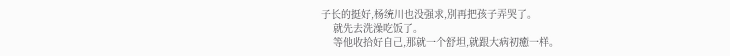子长的挺好,杨统川也没强求,別再把孩子弄哭了。
    就先去洗澡吃饭了。
    等他收拾好自己,那就一个舒坦,就跟大病初癒一样。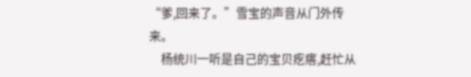“爹,回来了。”雪宝的声音从门外传来。
    杨统川一听是自己的宝贝疙瘩,赶忙从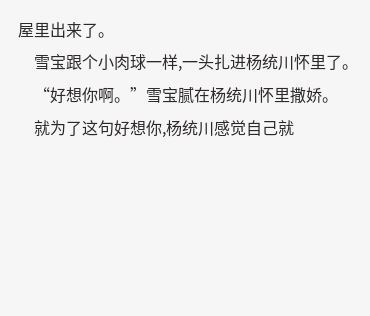屋里出来了。
    雪宝跟个小肉球一样,一头扎进杨统川怀里了。
    “好想你啊。”雪宝腻在杨统川怀里撒娇。
    就为了这句好想你,杨统川感觉自己就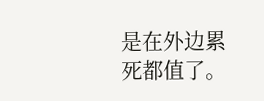是在外边累死都值了。